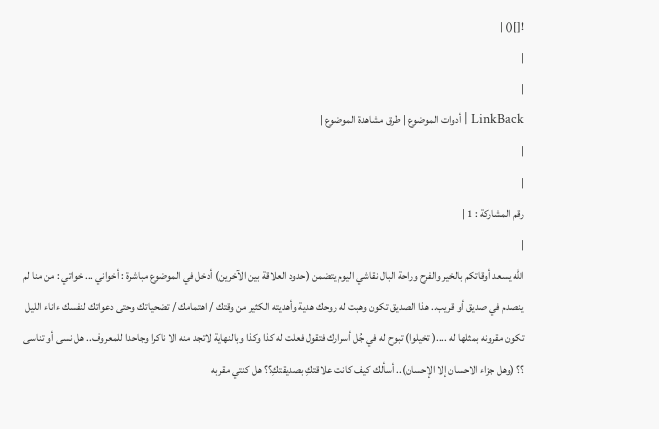![]() |
|
|
LinkBack | أدوات الموضوع | طرق مشاهدة الموضوع |
|
|
رقم المشاركة : 1 |
|
الله يسعد أوقاتكم بالخير والفرح وراحة البال نقاشي اليوم يتضمن (حدود العلاقة بين الآخرين) أدخل في الموضوع مباشرة : أخواني ... خواتي : من منا لم ينصدم في صديق أو قريب.. هذا الصديق تكون وهبت له روحك هدية وأهديته الكثير من وقتك / اهتمامك / تضحياتك وحتى دعواتك لنفسك ءاناء الليل تكون مقرونه بمثلها له ....( تخيلوا) تبوح له في جُل أسرارك فتقول فعلت له كذا وكذا وبالنهاية لاتجد منه الا ناكرا وجاحدا للمعروف.. هل نسى أو تناسى ؟؟ (وهل جزاء الاحسان إلا الإحسان).. أسألك كيف كانت علاقتكِ بصديقتكِ؟؟ هل كنتي مقربه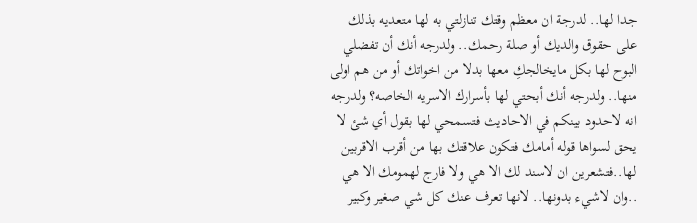جدا لها.. لدرجة ان معظم وقتك تنازلتي به لها متعديه بذلك على حقوق والديك أو صلة رحمك.. ولدرجه أنك أن تفضلي البوح لها بكل مايخالجكِ معها بدلا من اخواتك أو من هم اولى منها.. ولدرجه أنك أبحتي لها بأسرارك الاسريه الخاصه؟ ولدرجه انه لاحدود بينكم في الاحاديث فتسمحي لها بقول أي شئ لا يحق لسواها قوله أمامك فتكون علاقتك بها من أقرب الاقربين لها..فتشعرين ان لاسند لك الا هي ولا فارج لهمومك الا هي ..وان لاشيء بدونها.. لانها تعرف عنك كل شي صغير وكبير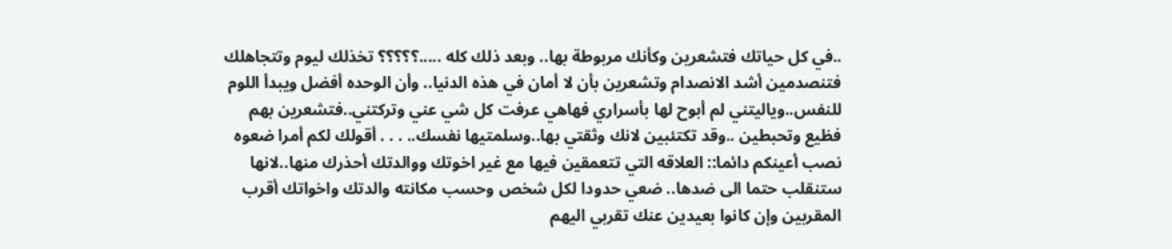..في كل حياتك فتشعرين وكأنك مربوطة بها.. وبعد ذلك كله .....؟؟؟؟؟ تخذلك ليوم وتتجاهلك فتنصدمين أشد الانصدام وتشعرين بأن لا أمان في هذه الدنيا.. وأن الوحده أفضل ويبدأ اللوم للنفس..وياليتني لم أبوح لها بأسراري فهاهي عرفت كل شي عني وتركتني..فتشعرين بهم فظيع وتحبطين ..وقد تكتئبين لانك وثقتي بها..وسلمتيها نفسك.. . . . أقولك لكم أمرا ضعوه نصب أعينكم دائما:: العلاقه التي تتعمقين فيها مع غير اخوتك ووالدتك أحذرك منها..لانها ستنقلب حتما الى ضدها.. ضعي حدودا لكل شخص وحسب مكانته والدتك واخواتك أقرب المقربين وإن كانوا بعيدين عنك تقربي اليهم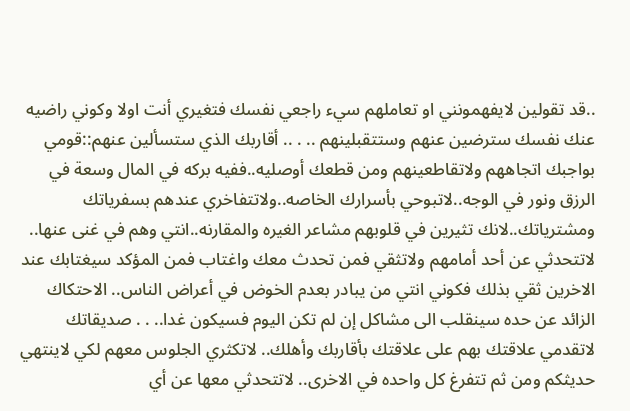..قد تقولين لايفهمونني او تعاملهم سيء راجعي نفسك فتغيري أنت اولا وكوني راضيه عنك نفسك سترضين عنهم وستتقبلينهم .. . .. أقاربك الذي ستسألين عنهم::قومي بواجبك اتجاههم ولاتقاطعينهم ومن قطعك أوصليه..ففيه بركه في المال وسعة في الرزق ونور في الوجه..لاتبوحي بأسرارك الخاصه..ولاتتفاخري عندهم بسفرياتك ومشترياتك..لانك تثيرين في قلوبهم مشاعر الغيره والمقارنه..انتي وهم في غنى عنها.. لاتتحدثي عن أحد أمامهم ولاتثقي فمن تحدث معك واغتاب فمن المؤكد سيغتابك عند الاخرين ثقي بذلك فكوني انتي من يبادر بعدم الخوض في أعراض الناس.. الاحتكاك الزائد عن حده سينقلب الى مشاكل إن لم تكن اليوم فسيكون غدا.. . . صديقاتك لاتقدمي علاقتك بهم على علاقتك بأقاربك وأهلك.. لاتكثري الجلوس معهم لكي لاينتهي حديثكم ومن ثم تتفرغ كل واحده في الاخرى.. لاتتحدثي معها عن أي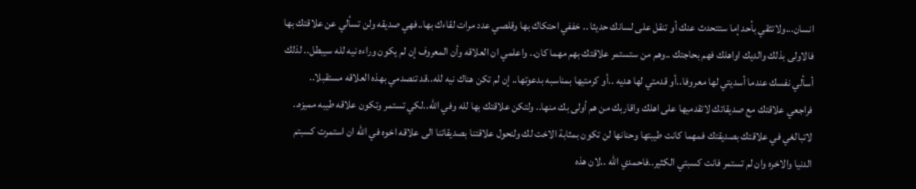انسان...ولاتثقي بأحد إما ستتحدث عنك أو تنقل على لسانك حديثا .. خففي احتكاك بها وقلصي عدد مرات لقاءك بها..فهي صديقه ولن تسألي عن علاقتك بها فالاولى بذلك والديك اواهلك فهم بحاجتك ..وهم من ستستمر علاقتك بهم مهما كان.. واعلمي ان العلاقه وأن المعروف إن لم يكون وراءه نيه لله سيبطل.. لذلك أسألي نفسك عندما أسديتي لها معروفا..أو قدمتي لها هديه ..أو كرمتيها بمناسبه بدعوتها.. إن لم تكن هناك نيه لله..قد تنصدمي بهذه العلاقه مستقبلا.. فراجعي علاقتك مع صديقاتك لاتقدميها على اهلك واقاربك من هم أولى بك منها.. ولتكن علاقتك بها لله وفي الله..لكي تستمر وتكون علاقه طيبه مميزه.. لاتبالغي في علاقتك بصديقتك فمهما كانت طيبتها وحنانها لن تكون بمثابة الاخت لك ولنحول علاقتنا بصديقاتنا الى علاقه اخوه في الله ان استمرت كسبتم الدنيا والاخره وان لم تستمر فانت كسبتي الكثير..فاحمدي الله ..لان هذه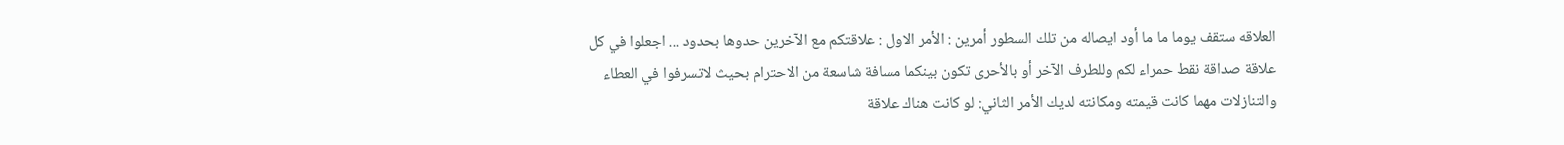العلاقه ستقف يوما ما ما أود ايصاله من تلك السطور أمرين : الأمر الاول : علاقتكم مع الآخرين حدوها بحدود ... اجعلوا في كل علاقة صداقة نقط حمراء لكم وللطرف الآخر أو بالأحرى تكون بينكما مسافة شاسعة من الاحترام بحيث لاتسرفوا في العطاء والتنازلات مهما كانت قيمته ومكانته لديك الأمر الثاني: لو كانت هناك علاقة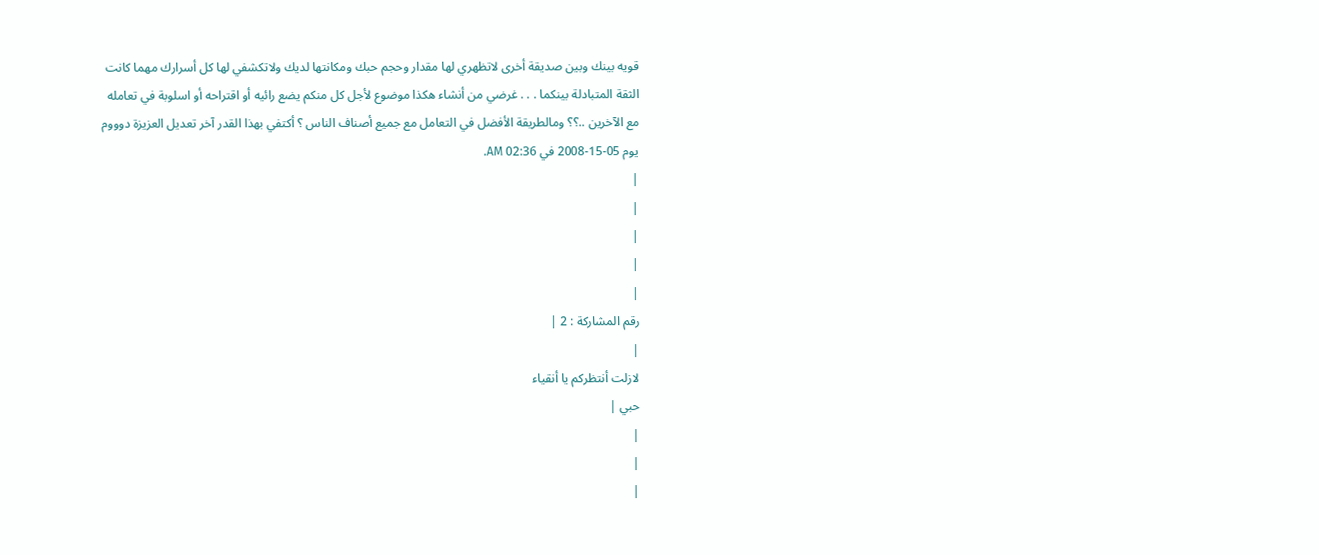قويه بينك وبين صديقة أخرى لاتظهري لها مقدار وحجم حبك ومكانتها لديك ولاتكشفي لها كل أسرارك مهما كانت الثقة المتبادلة بينكما . . . غرضي من أنشاء هكذا موضوع لأجل كل منكم يضع رائيه أو اقتراحه أو اسلوبة في تعامله مع الآخرين ..؟؟ ومالطريقة الأفضل في التعامل مع جميع أصناف الناس ؟ أكتفي بهذا القدر آخر تعديل العزيزة دوووم يوم 05-15-2008 في 02:36 AM.
|
|
|
|
|
رقم المشاركة : 2 |
|
لازلت أنتظركم يا أنقياء
حبي |
|
|
|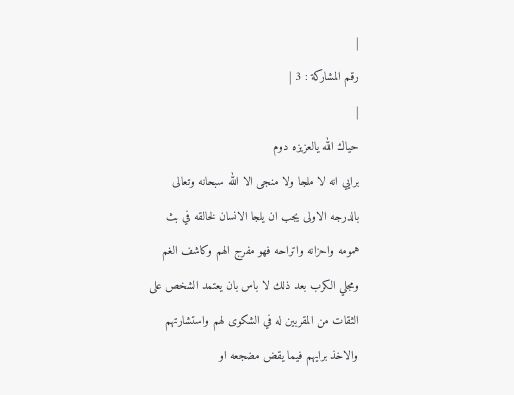|
رقم المشاركة : 3 |
|
حياك الله يالعزيزه دوم
برايي انه لا ملجا ولا منجى الا الله سبحانه وتعالى بالدرجه الاولى يجب ان يلجا الانسان لخالقه في بث همومه واحزانه واتراحه فهو مفرج الهم وكاشف الغم ومجلي الكرب بعد ذلك لا باس بان يعتمد الشخص على الثقات من المقربين له في الشكوى لهم واستشارتهم والاخذ برايهم فيما يقض مضجعه او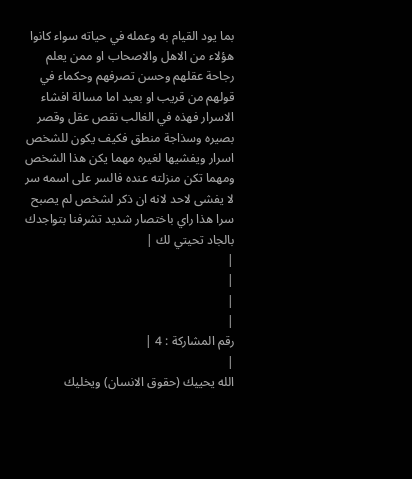بما يود القيام به وعمله في حياته سواء كانوا هؤلاء من الاهل والاصحاب او ممن يعلم رجاحة عقلهم وحسن تصرفهم وحكماء في قولهم من قريب او بعيد اما مسالة افشاء الاسرار فهذه في الغالب نقص عقل وقصر بصيره وسذاجة منطق فكيف يكون للشخص اسرار ويفشيها لغيره مهما يكن هذا الشخص ومهما تكن منزلته عنده فالسر على اسمه سر لا يفشى لاحد لانه ان ذكر لشخص لم يصبح سرا هذا راي باختصار شديد تشرفنا بتواجدك بالجاد تحيتي لك |
|
|
|
|
رقم المشاركة : 4 |
|
الله يحييك (حقوق الانسان) ويخليك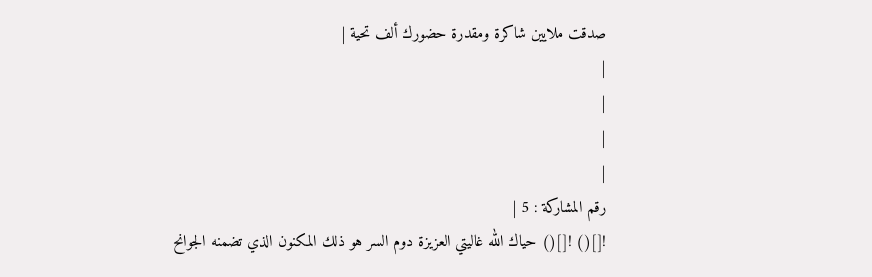صدقت ملايين شاكرة ومقدرة حضورك ألف تحية |
|
|
|
|
رقم المشاركة : 5 |
![]() ![]() حياك الله غاليتي العزيزة دوم السر هو ذلك المكنون الذي تضمنه الجوانح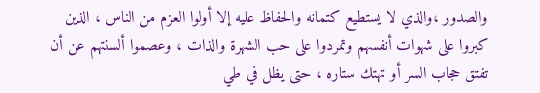والصدور ،والذي لا يستطيع كتمانه والحفاظ عليه إلا أولوا العزم من الناس ، الذين كبروا على شهوات أنفسهم وتمردوا على حب الشهرة والذات ، وعصموا ألسنتهم عن أن تفتق حجاب السر أو تهتك ستاره ، حتى يظل في طي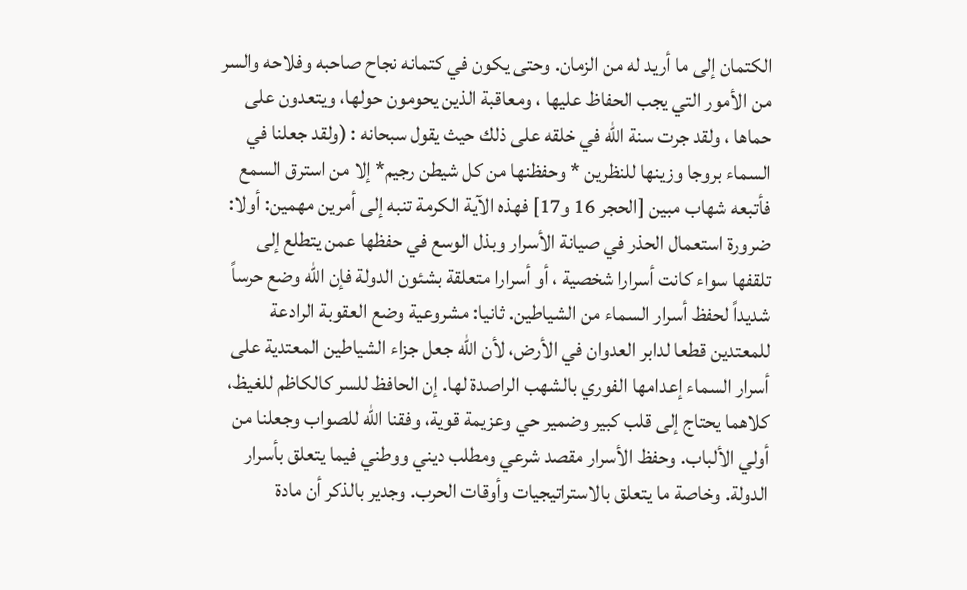الكتمان إلى ما أريد له من الزمان. وحتى يكون في كتمانه نجاح صاحبه وفلاحه والسر من الأمور التي يجب الحفاظ عليها ، ومعاقبة الذين يحومون حولها، ويتعدون على حماها ، ولقد جرت سنة الله في خلقه على ذلك حيث يقول سبحانه : (ولقد جعلنا في السماء بروجا وزينها للنظرين * وحفظنها من كل شيطن رجيم* إلا من استرق السمع فأتبعه شهاب مبين [الحجر 16 و17] فهذه الآية الكرمة تنبه إلى أمرين مهمين: أولا: ضرورة استعمال الحذر في صيانة الأسرار وبذل الوسع في حفظها عمن يتطلع إلى تلقفها سواء كانت أسرارا شخصية ، أو أسرارا متعلقة بشئون الدولة فإن الله وضع حرساً شديداً لحفظ أسرار السماء من الشياطين. ثانيا: مشروعية وضع العقوبة الرادعة للمعتدين قطعا لدابر العدوان في الأرض، لأن الله جعل جزاء الشياطين المعتدية على أسرار السماء إعدامها الفوري بالشهب الراصدة لها. إن الحافظ للسر كالكاظم للغيظ، كلاهما يحتاج إلى قلب كبير وضمير حي وعزيمة قوية، وفقنا الله للصواب وجعلنا من أولي الألباب. وحفظ الأسرار مقصد شرعي ومطلب ديني ووطني فيما يتعلق بأسرار الدولة. وخاصة ما يتعلق بالاستراتيجيات وأوقات الحرب. وجدير بالذكر أن مادة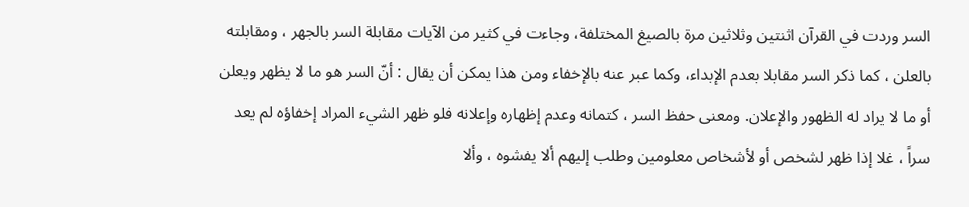السر وردت في القرآن اثنتين وثلاثين مرة بالصيغ المختلفة، وجاءت في كثير من الآيات مقابلة السر بالجهر ، ومقابلته بالعلن ، كما ذكر السر مقابلا بعدم الإبداء، وكما عبر عنه بالإخفاء ومن هذا يمكن أن يقال : أنّ السر هو ما لا يظهر ويعلن أو ما لا يراد له الظهور والإعلان. ومعنى حفظ السر ، كتمانه وعدم إظهاره وإعلانه فلو ظهر الشيء المراد إخفاؤه لم يعد سراً ، غلا إذا ظهر لشخص أو لأشخاص معلومين وطلب إليهم ألا يفشوه ، وألا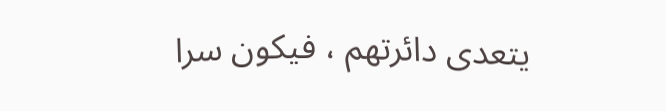يتعدى دائرتهم ، فيكون سرا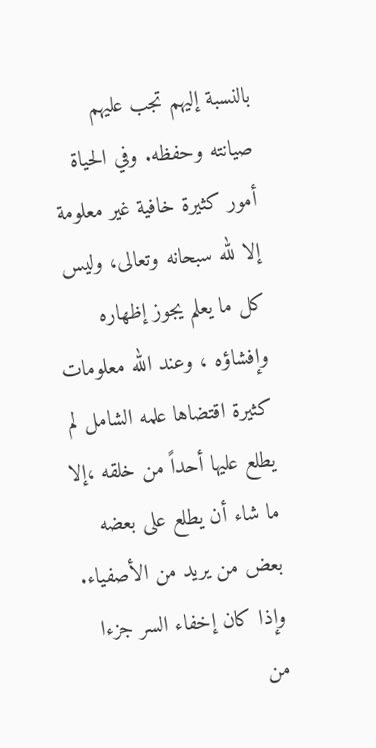بالنسبة إليهم تجب عليهم صيانته وحفظه. وفي الحياة أمور كثيرة خافية غير معلومة إلا لله سبحانه وتعالى، وليس كل ما يعلم يجوز إظهاره وإفشاؤه ، وعند الله معلومات كثيرة اقتضاها علمه الشامل لم يطلع عليها أحداً من خلقه ،إلا ما شاء أن يطلع على بعضه بعض من يريد من الأصفياء. وإذا كان إخفاء السر جزءا من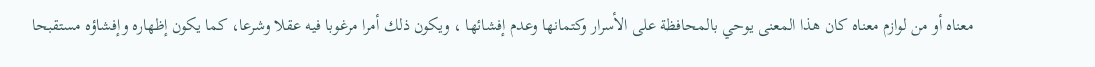معناه أو من لوازم معناه كان هذا المعنى يوحي بالمحافظة على الأسرار وكتمانها وعدم إفشائها ، ويكون ذلك أمرا مرغوبا فيه عقلا وشرعا، كما يكون إظهاره وإفشاؤه مستقبحا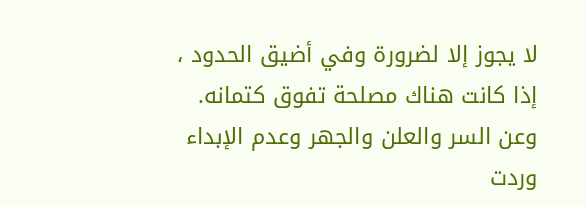لا يجوز إلا لضرورة وفي أضيق الحدود ، إذا كانت هناك مصلحة تفوق كتمانه. وعن السر والعلن والجهر وعدم الإبداء وردت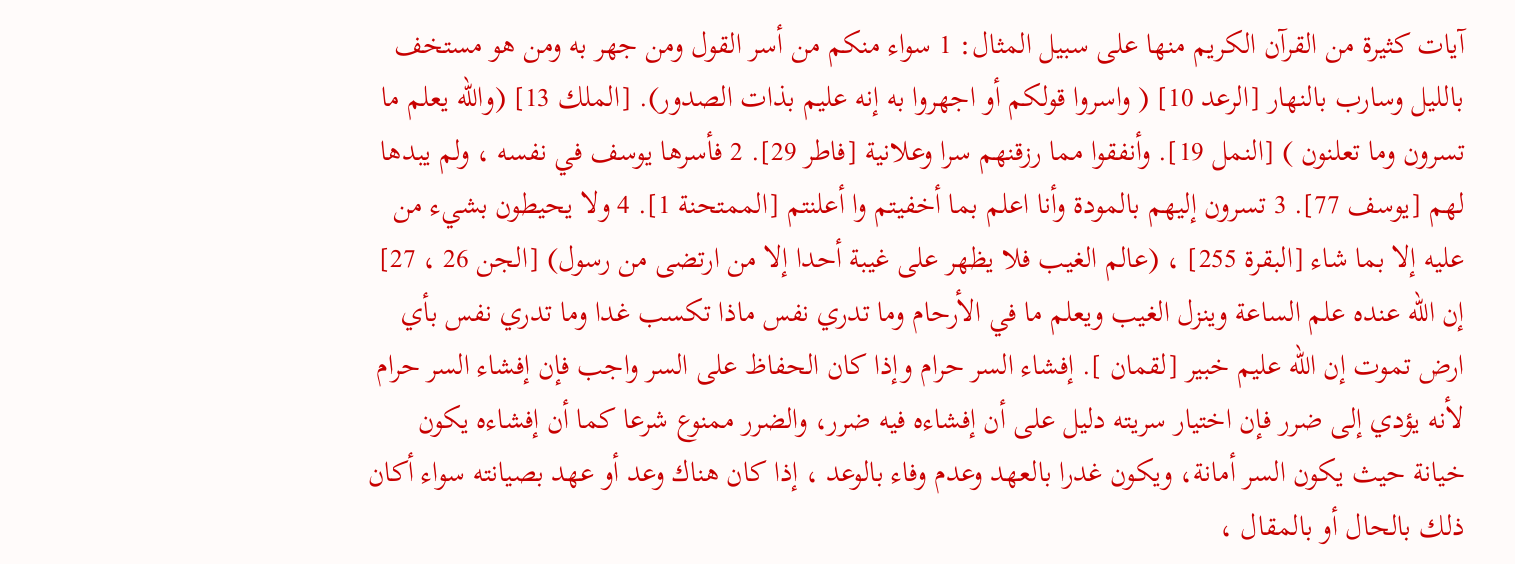آيات كثيرة من القرآن الكريم منها على سبيل المثال: 1 سواء منكم من أسر القول ومن جهر به ومن هو مستخف بالليل وسارب بالنهار [الرعد 10] ( واسروا قولكم أو اجهروا به إنه عليم بذات الصدور). [الملك 13] (والله يعلم ما تسرون وما تعلنون ) [النمل 19]. وأنفقوا مما رزقنهم سرا وعلانية [فاطر 29]. 2 فأسرها يوسف في نفسه ، ولم يبدها لهم [يوسف 77]. 3 تسرون إليهم بالمودة وأنا اعلم بما أخفيتم وا أعلنتم [الممتحنة 1]. 4 ولا يحيطون بشيء من عليه إلا بما شاء [البقرة 255] ، (عالم الغيب فلا يظهر على غيبة أحدا إلا من ارتضى من رسول) [الجن 26 ، 27] إن الله عنده علم الساعة وينزل الغيب ويعلم ما في الأرحام وما تدري نفس ماذا تكسب غدا وما تدري نفس بأي ارض تموت إن الله عليم خبير [لقمان ]. إفشاء السر حرام وإذا كان الحفاظ على السر واجب فإن إفشاء السر حرام لأنه يؤدي إلى ضرر فإن اختيار سريته دليل على أن إفشاءه فيه ضرر، والضرر ممنوع شرعا كما أن إفشاءه يكون خيانة حيث يكون السر أمانة، ويكون غدرا بالعهد وعدم وفاء بالوعد ، إذا كان هناك وعد أو عهد بصيانته سواء أكان ذلك بالحال أو بالمقال ،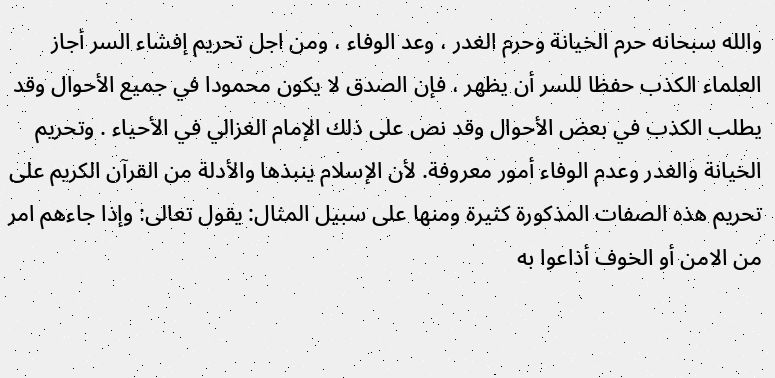والله سبحانه حرم الخيانة وحرم الغدر ، وعد الوفاء ، ومن اجل تحريم إفشاء السر أجاز العلماء الكذب حفظا للسر أن يظهر ، فإن الصدق لا يكون محمودا في جميع الأحوال وقد يطلب الكذب في بعض الأحوال وقد نص على ذلك الإمام الغزالي في الأحياء . وتحريم الخيانة والغدر وعدم الوفاء أمور معروفة. لأن الإسلام ينبذها والأدلة من القرآن الكريم على تحريم هذه الصفات المذكورة كثيرة ومنها على سبيل المثال: يقول تعالى: وإذا جاءهم امر من الامن أو الخوف أذاعوا به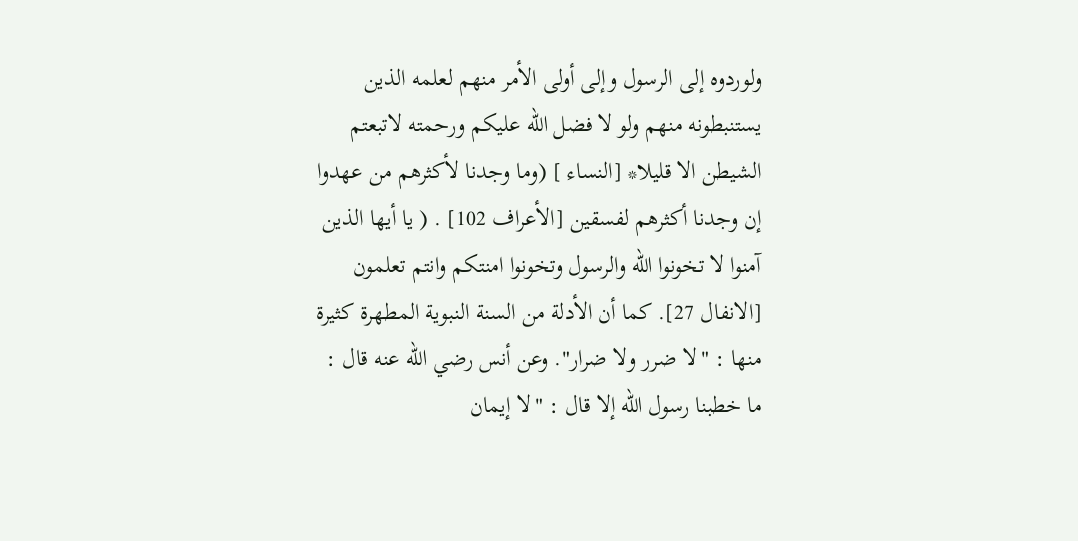ولوردوه إلى الرسول وإلى أولى الأمر منهم لعلمه الذين يستنبطونه منهم ولو لا فضل الله عليكم ورحمته لاتبعتم الشيطن الا قليلا* [النساء ] (وما وجدنا لأكثرهم من عهدوا إن وجدنا أكثرهم لفسقين [الأعراف 102] . ( يا أيها الذين آمنوا لا تخونوا الله والرسول وتخونوا امنتكم وانتم تعلمون [الانفال 27]. كما أن الأدلة من السنة النبوية المطهرة كثيرة منها : "لا ضرر ولا ضرار". وعن أنس رضي الله عنه قال : ما خطبنا رسول الله إلا قال : "لا إيمان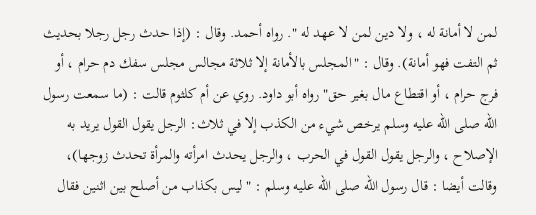لمن لا أمانة له ، ولا دين لمن لا عهد له ". رواه أحمد. وقال : (إذا حدث رجل رجلا بحديث ثم التفت فهو أمانة). وقال : "المجلس بالأمانة إلا ثلاثة مجالس مجلس سفك دم حرام ، أو فرج حرام ، أو اقتطاع مال بغير حق" رواه أبو داود. روي عن أم كلثوم قالت : (ما سمعت رسول الله صلى الله عليه وسلم يرخص شيء من الكذب إلا في ثلاث: الرجل يقول القول يريد به الإصلاح ، والرجل يقول القول في الحرب ، والرجل يحدث امرأته والمرأة تحدث زوجها)، وقالت أيضا : قال رسول الله صلى الله عليه وسلم : "ليس بكذاب من أصلح بين اثنين فقال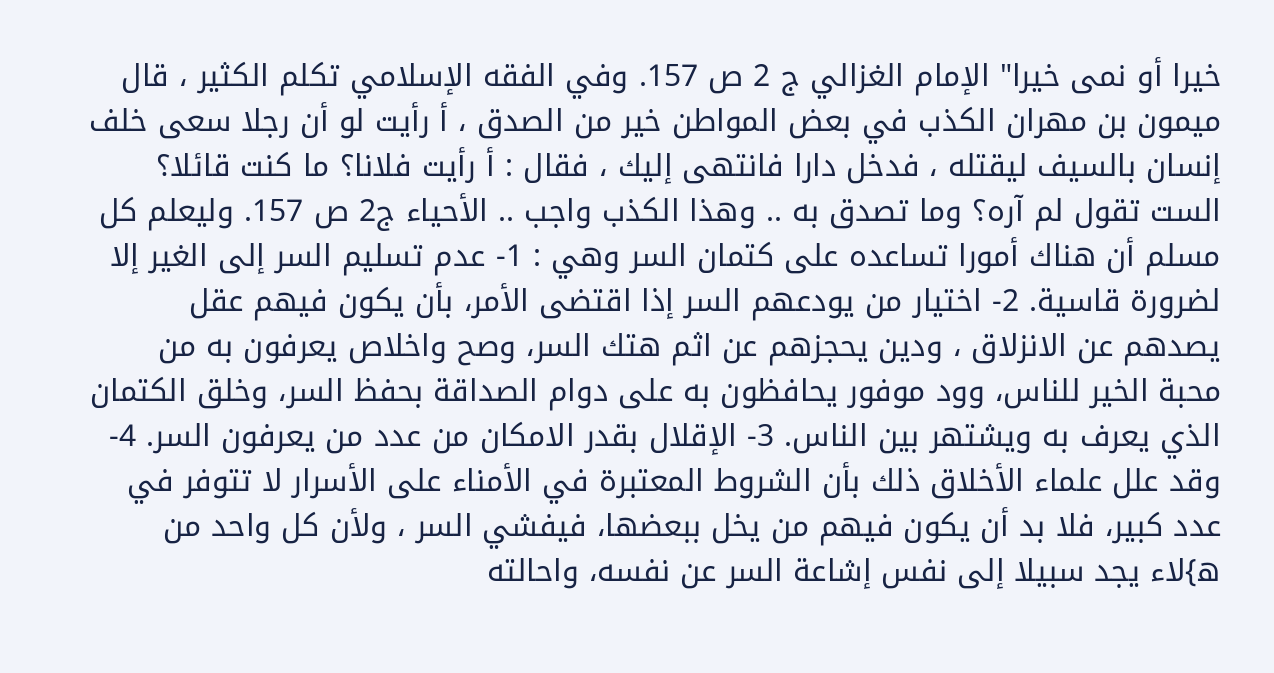خيرا أو نمى خيرا" الإمام الغزالي ج 2 ص 157. وفي الفقه الإسلامي تكلم الكثير ، قال ميمون بن مهران الكذب في بعض المواطن خير من الصدق ، أ رأيت لو أن رجلا سعى خلف إنسان بالسيف ليقتله ، فدخل دارا فانتهى إليك ، فقال : أ رأيت فلانا؟ ما كنت قائلا؟ الست تقول لم آره؟ وما تصدق به .. وهذا الكذب واجب .. الأحياء ج2 ص 157. وليعلم كل مسلم أن هناك أمورا تساعده على كتمان السر وهي : 1- عدم تسليم السر إلى الغير إلا لضرورة قاسية. 2- اختيار من يودعهم السر إذا اقتضى الأمر، بأن يكون فيهم عقل يصدهم عن الانزلاق ، ودين يحجزهم عن اثم هتك السر، وصح واخلاص يعرفون به من محبة الخير للناس، وود موفور يحافظون به على دوام الصداقة بحفظ السر، وخلق الكتمان الذي يعرف به ويشتهر بين الناس. 3- الإقلال بقدر الامكان من عدد من يعرفون السر. 4- وقد علل علماء الأخلاق ذلك بأن الشروط المعتبرة في الأمناء على الأسرار لا تتوفر في عدد كبير، فلا بد أن يكون فيهم من يخل ببعضها، فيفشي السر ، ولأن كل واحد من ه}لاء يجد سبيلا إلى نفس إشاعة السر عن نفسه، واحالته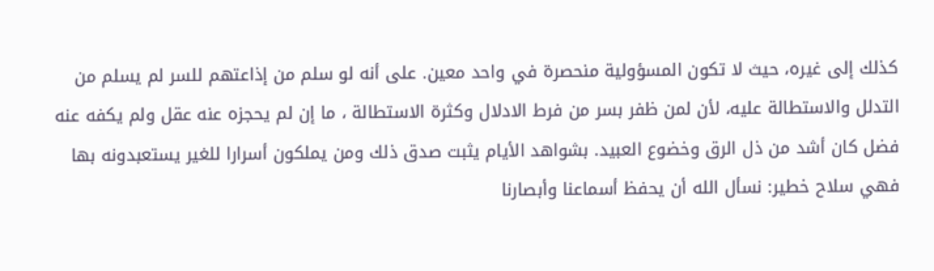كذلك إلى غيره، حيث لا تكون المسؤولية منحصرة في واحد معين. على أنه لو سلم من إذاعتهم للسر لم يسلم من التدلل والاستطالة عليه، لأن لمن ظفر بسر من فرط الادلال وكثرة الاستطالة ، ما إن لم يحجزه عنه عقل ولم يكفه عنه فضل كان أشد من ذل الرق وخضوع العبيد. بشواهد الأيام يثبت صدق ذلك ومن يملكون أسرارا للغير يستعبدونه بها فهي سلاح خطير: نسأل الله أن يحفظ أسماعنا وأبصارنا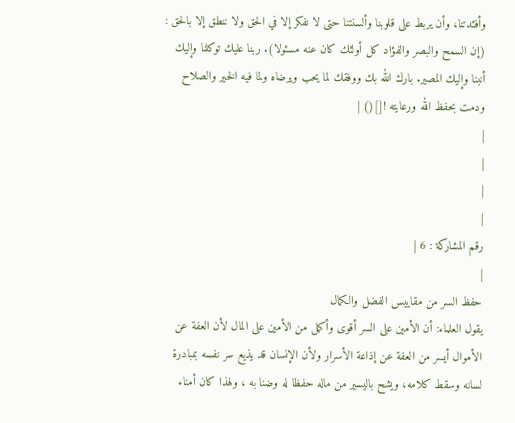وأفئدتنا، وأن يربط على قلوبنا وألسنتنا حتى لا نفكر إلا في الحق ولا ننطق إلا بالحق : (إن السمح والبصر والفؤاد كل أولئك كان عنه مسئولا). ربنا عليك توكلنا وإليك أنبنا وإليك المصير. بارك الله بك ووفقك لما يحب ويرضاه ولما فيه الخير والصلاح ودمت بحفظ الله ورعايته ![]() |
|
|
|
|
رقم المشاركة : 6 |
|
حفظ السر من مقاييس الفضل والكمال
يقول العلماء: أن الأمين على السر أقوى وأكمل من الأمين على المال لأن العفة عن الأموال أيسر من العفة عن إذاعة الأسرار ولأن الإنسان قد يذيع سر نفسه بمبادرة لسانه وسقط كلامه، ويشح باليسير من ماله حفظا له وضنا به ، ولهذا كان أمناء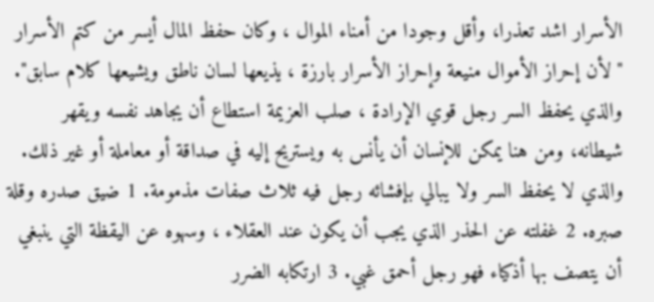الأسرار اشد تعذرا، وأقل وجودا من أمناء الموال ، وكان حفظ المال أيسر من كتم الأسرار "لأن إحراز الأموال منيعة وإحراز الأسرار بارزة ، يذيعها لسان ناطق ويشيعها كلام سابق". والذي يحفظ السر رجل قوي الإرادة ، صلب العزيمة استطاع أن يجاهد نفسه ويقهر شيطانه، ومن هنا يمكن للإنسان أن يأنس به ويستريح إليه في صداقة أو معاملة أو غير ذلك. والذي لا يحفظ السر ولا يبالي بإفشائه رجل فيه ثلاث صفات مذمومة. 1 ضيق صدره وقلة صبره. 2 غفلته عن الحذر الذي يجب أن يكون عند العقلاء ، وسهوه عن اليقظة التي ينبغي أن يتصف بها أذكياء فهو رجل أحمق غبي. 3 ارتكابه الضرر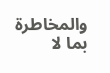والمخاطرة بما لا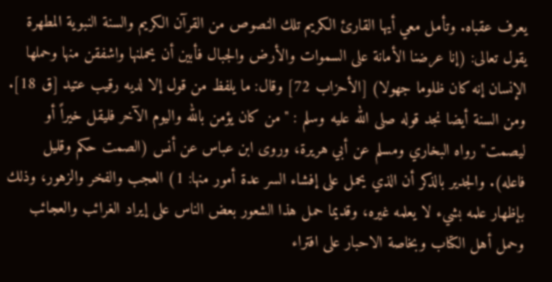يعرف عقباه. وتأمل معي أيها القارئ الكريم تلك النصوص من القرآن الكريم والسنة النبوية المطهرة يقول تعالى: (إنا عرضنا الأمانة على السموات والأرض والجبال فأبين أن يحملنها واشفقن منها وحملها الإنسان إنه كان ظلوما جهولا) [الأحزاب 72] وقال: ما يلفظ من قول إلا لديه رقيب عتيد [ق 18]. ومن السنة أيضا نجد قوله صلى الله عليه وسلم : "من كان يؤمن بالله واليوم الآخر فليقل خيراً أو ليصمت" رواه البخاري ومسلم عن أبي هريرة، وروى ابن عباس عن أنس (الصمت حكم وقليل فاعله). والجدير بالذكر أن الذي يحمل على إفشاء السر عدة أمور منها: 1) العجب والفخر والزهور، وذلك بإظهار علمه بشيء لا يعلمه غيره، وقديما حمل هذا الشعور بعض الناس على إيراد الغرائب والعجائب وحمل أهل الكتاب وبخاصة الاحبار على افتراء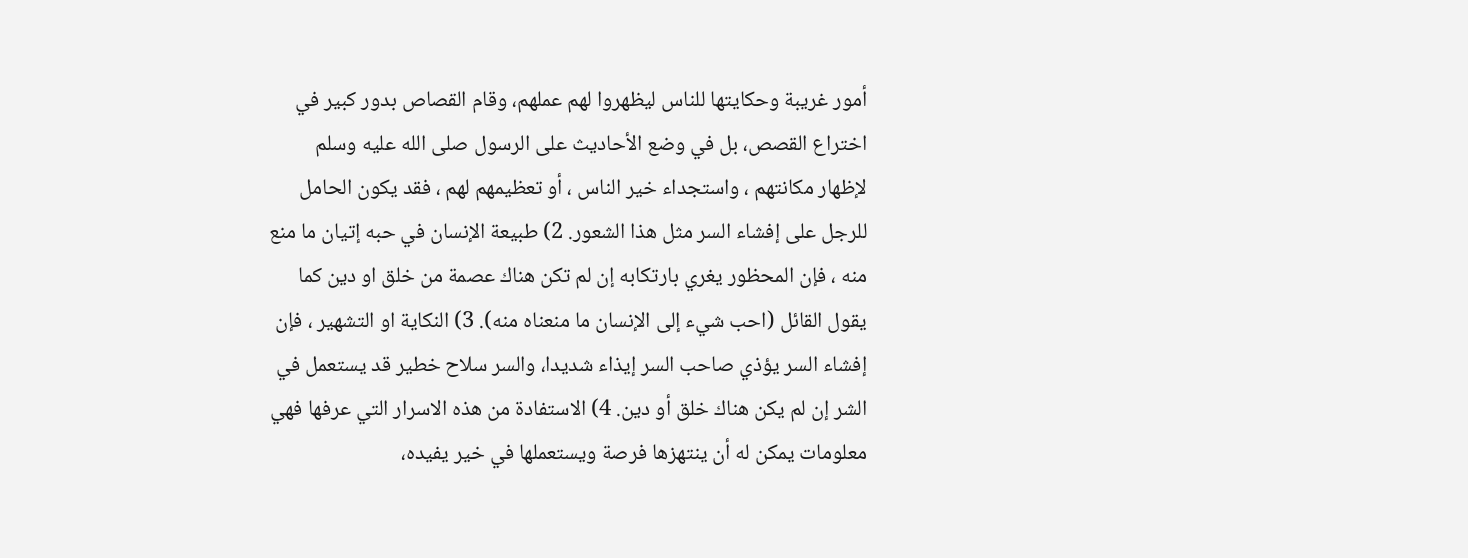أمور غريبة وحكايتها للناس ليظهروا لهم عملهم، وقام القصاص بدور كبير في اختراع القصص، بل في وضع الأحاديث على الرسول صلى الله عليه وسلم لإظهار مكانتهم ، واستجداء خير الناس ، أو تعظيمهم لهم ، فقد يكون الحامل للرجل على إفشاء السر مثل هذا الشعور. 2) طبيعة الإنسان في حبه إتيان ما منع منه ، فإن المحظور يغري بارتكابه إن لم تكن هناك عصمة من خلق او دين كما يقول القائل (احب شيء إلى الإنسان ما منعناه منه). 3) النكاية او التشهير ، فإن إفشاء السر يؤذي صاحب السر إيذاء شديدا، والسر سلاح خطير قد يستعمل في الشر إن لم يكن هناك خلق أو دين. 4) الاستفادة من هذه الاسرار التي عرفها فهي معلومات يمكن له أن ينتهزها فرصة ويستعملها في خير يفيده،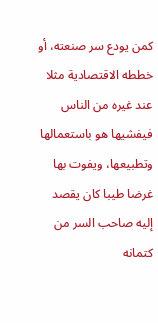كمن يودع سر صنعته، أو خططه الاقتصادية مثلا عند غيره من الناس فيفشيها هو باستعمالها وتطبيعها، ويفوت بها غرضا طيبا كان يقصد إليه صاحب السر من كتمانه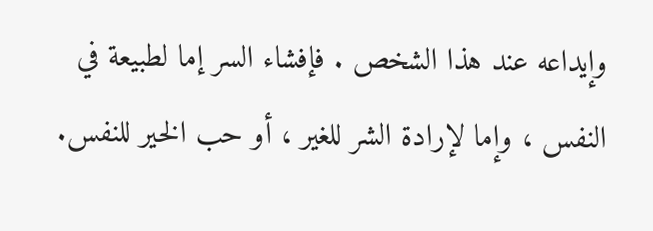وإيداعه عند هذا الشخص . فإفشاء السر إما لطبيعة في النفس ، وإما لإرادة الشر للغير ، أو حب الخير للنفس.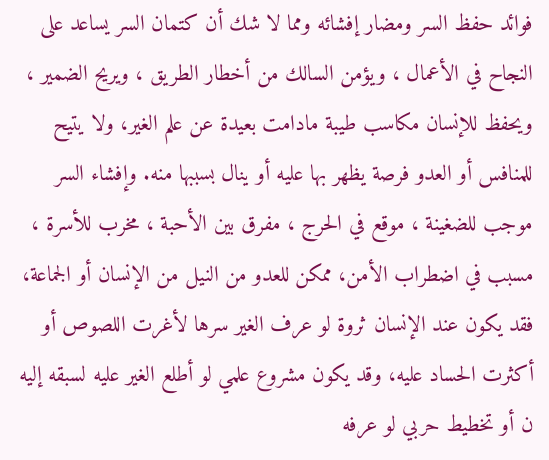فوائد حفظ السر ومضار إفشائه ومما لا شك أن كتمان السر يساعد على النجاح في الأعمال ، ويؤمن السالك من أخطار الطريق ، ويريح الضمير ، ويحفظ للإنسان مكاسب طيبة مادامت بعيدة عن علم الغير، ولا يتيح للمنافس أو العدو فرصة يظهر بها عليه أو ينال بسببها منه. وإفشاء السر موجب للضغينة ، موقع في الحرج ، مفرق بين الأحبة ، مخرب للأسرة ، مسبب في اضطراب الأمن، ممكن للعدو من النيل من الإنسان أو الجماعة، فقد يكون عند الإنسان ثروة لو عرف الغير سرها لأغرت اللصوص أو أكثرت الحساد عليه، وقد يكون مشروع علمي لو أطلع الغير عليه لسبقه إليه ن أو تخطيط حربي لو عرفه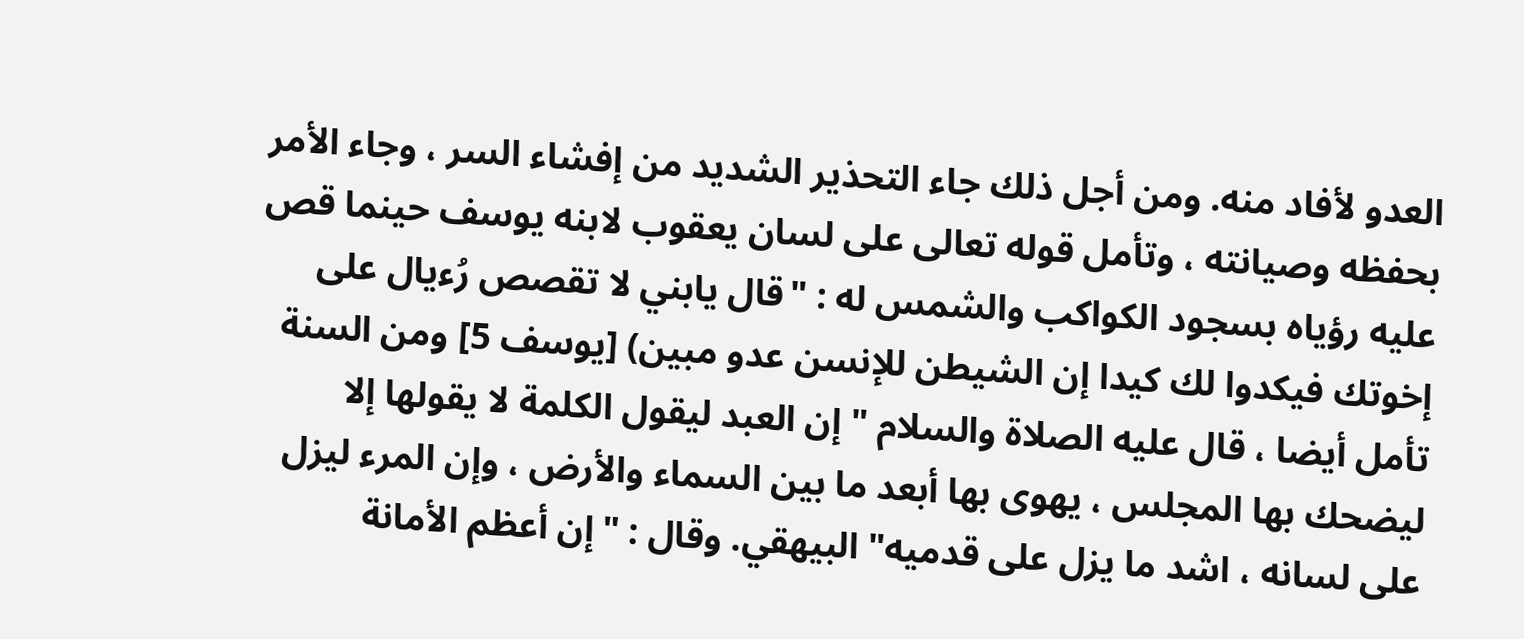العدو لأفاد منه. ومن أجل ذلك جاء التحذير الشديد من إفشاء السر ، وجاء الأمر بحفظه وصيانته ، وتأمل قوله تعالى على لسان يعقوب لابنه يوسف حينما قص عليه رؤياه بسجود الكواكب والشمس له : "قال يابني لا تقصص رُءيال على إخوتك فيكدوا لك كيدا إن الشيطن للإنسن عدو مبين) [يوسف 5] ومن السنة تأمل أيضا ، قال عليه الصلاة والسلام " إن العبد ليقول الكلمة لا يقولها إلا ليضحك بها المجلس ، يهوى بها أبعد ما بين السماء والأرض ، وإن المرء ليزل على لسانه ، اشد ما يزل على قدميه" البيهقي. وقال : "إن أعظم الأمانة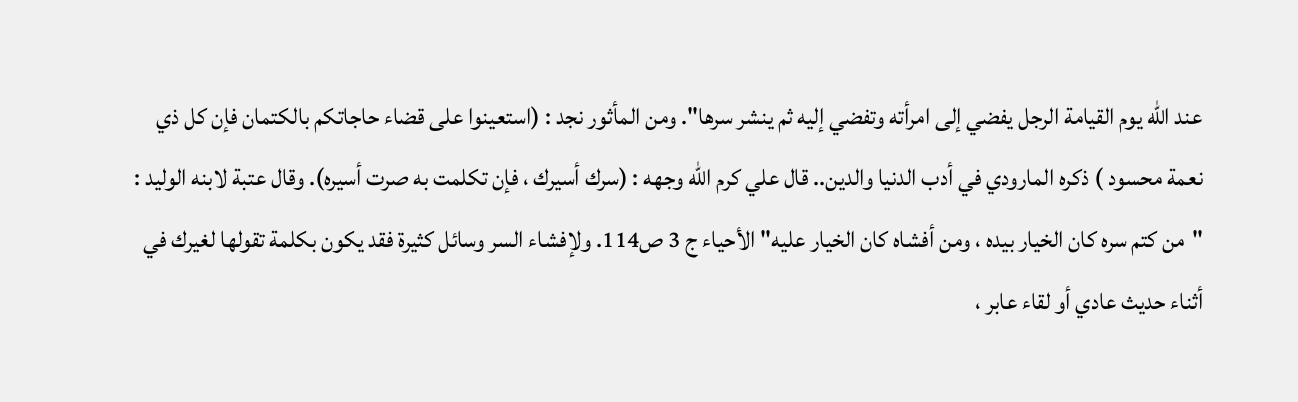عند الله يوم القيامة الرجل يفضي إلى امرأته وتفضي إليه ثم ينشر سرها". ومن المأثور نجد : (استعينوا على قضاء حاجاتكم بالكتمان فإن كل ذي نعمة محسود ) ذكره المارودي في أدب الدنيا والدين.. قال علي كرم الله وجهه : (سرك أسيرك ، فإن تكلمت به صرت أسيره). وقال عتبة لابنه الوليد : "من كتم سره كان الخيار بيده ، ومن أفشاه كان الخيار عليه" الأحياء ج 3 ص114. ولإفشاء السر وسائل كثيرة فقد يكون بكلمة تقولها لغيرك في أثناء حديث عادي أو لقاء عابر ،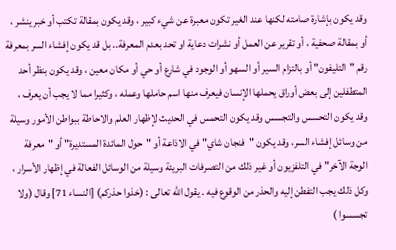وقد يكون بإشارة صامته لكنها عند الغير تكون معبرة عن شيء كبير ، وقد يكون بمقالة تكتب أو خبر ينشر ، أو بمقالة صحفية ، أو تقرير عن العمل أو نشرات دعاية او تحد بعدم المعرفة.. بل قد يكون إفشاء السر بمعرفة رقم "التليفون" أو بالتزام السير أو السهو أو الوجود في شارع أو حي أو مكان معين ، وقد يكون بنظر أحد المتطفلين إلى بعض أوراق يحملها الإنسان فيعرف منها اسم حاملها وعمله ، وكثيرا مما لا يجب أن يعرف ، وقد يكون التحسس والتجسس وقد يكون التحمس في الحديث لإظهار العلم والاحاطة ببواطن الأمور وسيلة من وسائل إفشاء السر، وقد يكون "فنجان شاي" في الاذاعة أو "حول المائدة المستديرة" أو "معرفة الوجة الآخر" في التلفزيون أو غير ذلك من التصرفات البريئة وسيلة من الوسائل الفعالة في إظهار الأسرار ، وكل ذلك يجب التفطن إليه والحذر من الوقوع فيه . يقول الله تعالى : (خذوا حذركم) [النساء 71] وقال (ولا تجسسوا )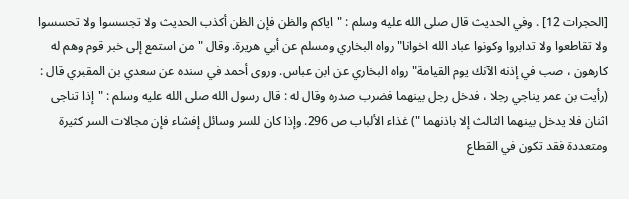[الحجرات 12] . وفي الحديث قال صلى الله عليه وسلم : "اياكم والظن فإن الظن أكذب الحديث ولا تجسسوا ولا تحسسوا ولا تقاطعوا ولا تدابروا وكونوا عباد الله اخوانا" رواه البخاري ومسلم عن أبي هريرة. وقال "من استمع إلى خبر قوم وهم له كارهون ، صب في إذنه الآنك يوم القيامة" رواه البخاري عن ابن عباس. وروى أحمد في سنده عن سعدي بن المقبري قال : (رأيت بن عمر يناجي رجلا ، فدخل رجل بينهما فضرب صدره وقال له : قال رسول الله صلى الله عليه وسلم : "إذا تناجى اثنان فلا يدخل بينهما الثالث إلا باذنهما ") غذاء الألباب ص 296. وإذا كان للسر وسائل إفشاء فإن مجالات السر كثيرة ومتعددة فقد تكون في القطاع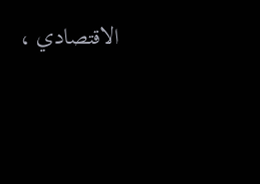الاقتصادي ،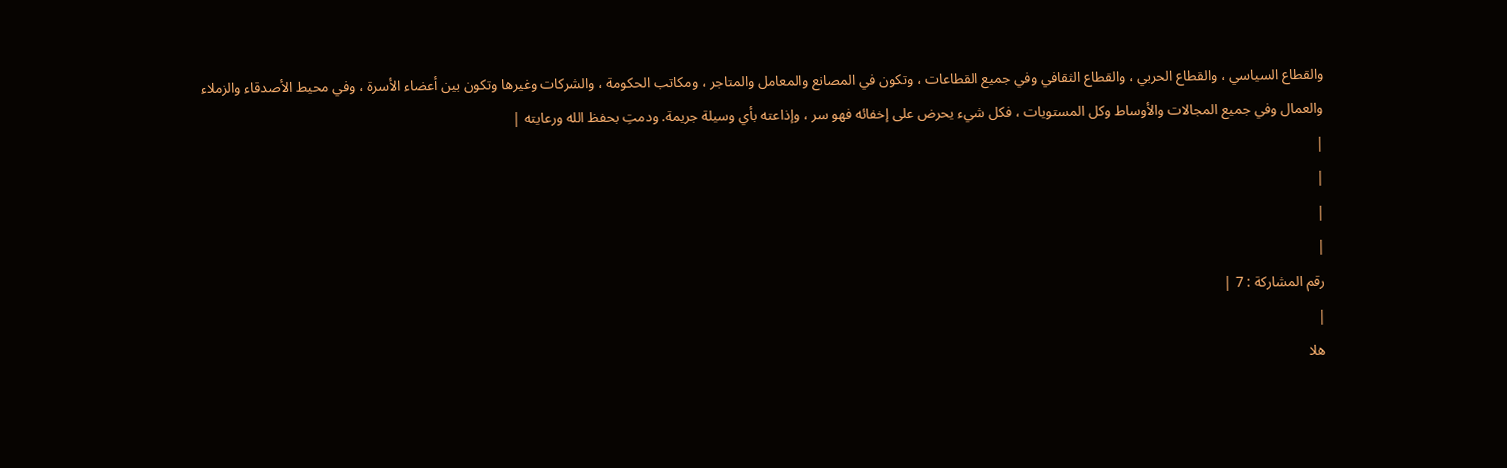والقطاع السياسي ، والقطاع الحربي ، والقطاع الثقافي وفي جميع القطاعات ، وتكون في المصانع والمعامل والمتاجر ، ومكاتب الحكومة ، والشركات وغيرها وتكون بين أعضاء الأسرة ، وفي محيط الأصدقاء والزملاء والعمال وفي جميع المجالات والأوساط وكل المستويات ، فكل شيء يحرض على إخفائه فهو سر ، وإذاعته بأي وسيلة جريمة. ودمتِ بحفظ الله ورعايته |
|
|
|
|
رقم المشاركة : 7 |
|
هلا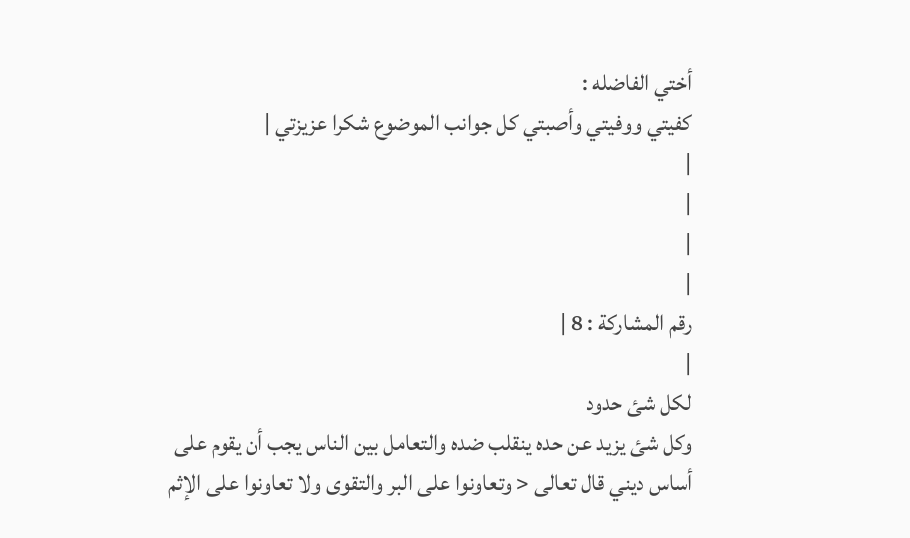أختي الفاضله :
كفيتي ووفيتي وأصبتي كل جوانب الموضوع شكرا عزيزتي |
|
|
|
|
رقم المشاركة : 8 |
|
لكل شئ حدود
وكل شئ يزيد عن حده ينقلب ضده والتعامل بين الناس يجب أن يقوم على أساس ديني قال تعالى < وتعاونوا على البر والتقوى ولا تعاونوا على الإثم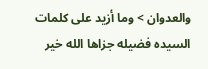والعدوان > وما أزيد على كلمات السيده فضيله جزاها الله خير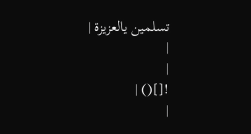تسلمين يالعزيزة |
|
|
![]() |
|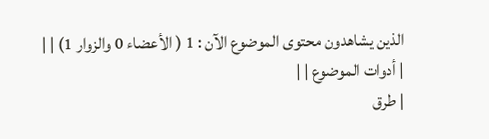الذين يشاهدون محتوى الموضوع الآن : 1 ( الأعضاء 0 والزوار 1) | |
| أدوات الموضوع | |
| طرق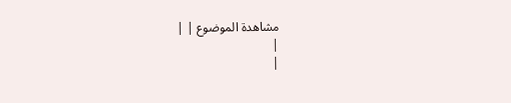مشاهدة الموضوع | |
|
|